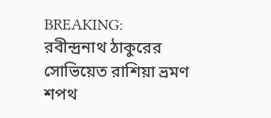BREAKING:
রবীন্দ্রনাথ ঠাকুরের সোভিয়েত রাশিয়া ভ্রমণ শপথ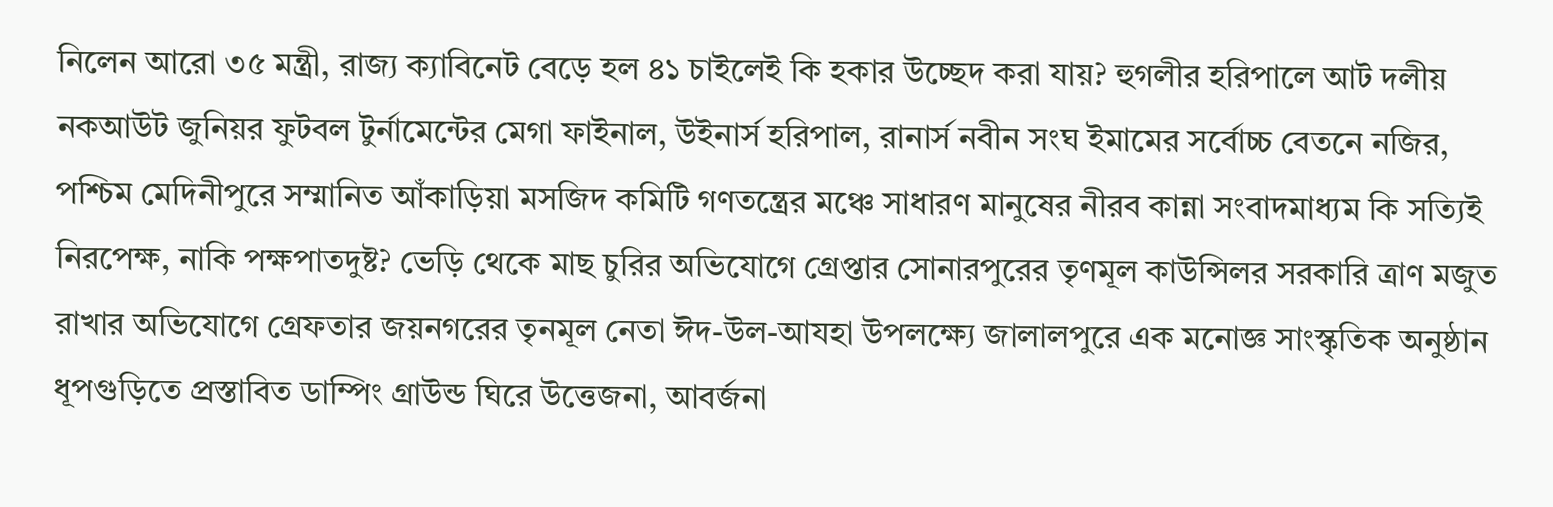নিলেন আরো ৩৫ মন্ত্রী, রাজ্য ক্যাবিনেট বেড়ে হল ৪১ চাইলেই কি হকার উচ্ছেদ করা যায়? হুগলীর হরিপালে আট দলীয় নকআউট জুনিয়র ফুটবল টুর্নামেন্টের মেগা ফাইনাল, উইনার্স হরিপাল, রানার্স নবীন সংঘ ইমামের সর্বোচ্চ বেতনে নজির, পশ্চিম মেদিনীপুরে সম্মানিত আঁকাড়িয়া মসজিদ কমিটি গণতন্ত্রের মঞ্চে সাধারণ মানুষের নীরব কান্না সংবাদমাধ্যম কি সত্যিই নিরপেক্ষ, নাকি পক্ষপাতদুষ্ট? ভেড়ি থেকে মাছ চুরির অভিযোগে গ্রেপ্তার সোনারপুরের তৃণমূল কাউন্সিলর সরকারি ত্রাণ মজুত রাখার অভিযোগে গ্রেফতার জয়নগরের তৃনমূল নেতা ঈদ-উল-আযহা উপলক্ষ্যে জালালপুরে এক মনোজ্ঞ সাংস্কৃতিক অনুষ্ঠান ধূপগুড়িতে প্রস্তাবিত ডাম্পিং গ্রাউন্ড ঘিরে উত্তেজনা, আবর্জনা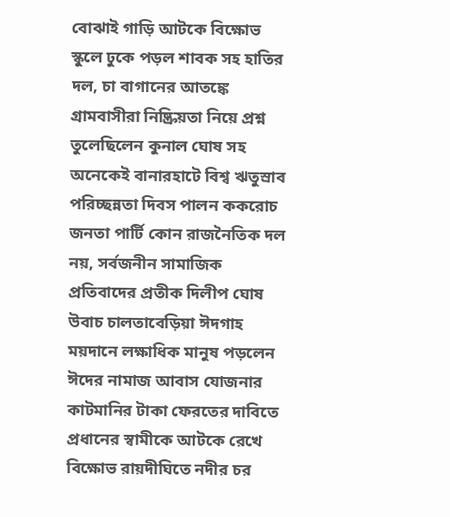বোঝাই গাড়ি আটকে বিক্ষোভ স্কুলে ঢুকে পড়ল শাবক সহ হাতির দল, চা বাগানের আতঙ্কে গ্রামবাসীরা নিষ্ক্রিয়তা নিয়ে প্রশ্ন তুলেছিলেন কুনাল ঘোষ সহ অনেকেই বানারহাটে বিশ্ব ঋতুস্রাব পরিচ্ছন্নতা দিবস পালন ককরোচ জনতা পার্টি কোন রাজনৈতিক দল নয়, সর্বজনীন সামাজিক প্রতিবাদের প্রতীক দিলীপ ঘোষ উবাচ চালতাবেড়িয়া ঈদগাহ ময়দানে লক্ষাধিক মানুষ পড়লেন ঈদের নামাজ আবাস যোজনার কাটমানির টাকা ফেরতের দাবিতে প্রধানের স্বামীকে আটকে রেখে বিক্ষোভ রায়দীঘিতে নদীর চর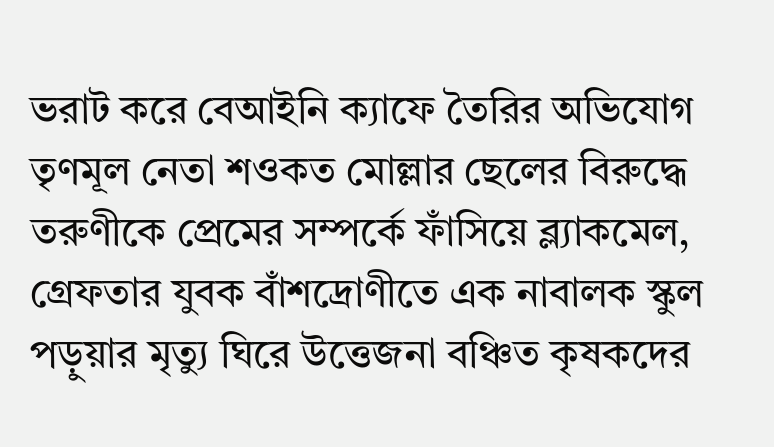ভরাট করে বেআইনি ক্যাফে তৈরির অভিযোগ তৃণমূল নেতা শওকত মোল্লার ছেলের বিরুদ্ধে তরুণীকে প্রেমের সম্পর্কে ফাঁসিয়ে ব্ল্যাকমেল, গ্রেফতার যুবক বাঁশদ্রোণীতে এক নাবালক স্কুল পড়ুয়ার মৃত্যু ঘিরে উত্তেজনা বঞ্চিত কৃষকদের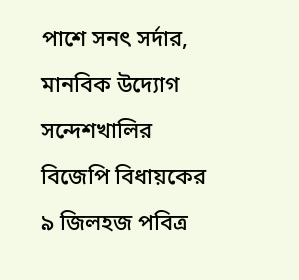পাশে সনৎ সর্দার, মানবিক উদ্যোগ সন্দেশখালির বিজেপি বিধায়কের ৯ জিলহজ পবিত্র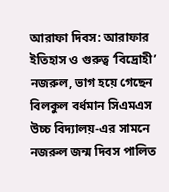আরাফা দিবস: আরাফার ইতিহাস ও গুরুত্ব ‘বিদ্রোহী’ নজরুল, ভাগ হয়ে গেছেন বিলকুল বর্ধমান সিএমএস উচ্চ বিদ্যালয়-এর সামনে নজরুল জন্ম দিবস পালিত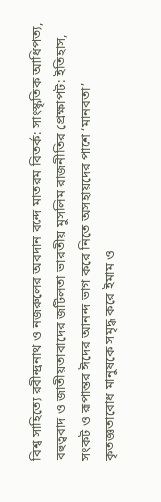বিশ্ব সাহিত্যে রবীন্দ্রনাথ ও নজরুলের অবদান বন্দে মাতরম বিতর্ক: সাংস্কৃতিক আধিপত্য, বহুত্ববাদ ও জাতীয়তাবাদের জটিলতা ভারতীয় মুসলিম রাজনীতির প্রেক্ষাপট: ইতিহাস, সংকট ও রূপান্তর ঈদের আনন্দ ভাগ করে নিতে অসহায়দের পাশে ‘মানবতা’ কৃতজ্ঞতাবোধ মানুষকে সমৃদ্ধ করে ইমাম ও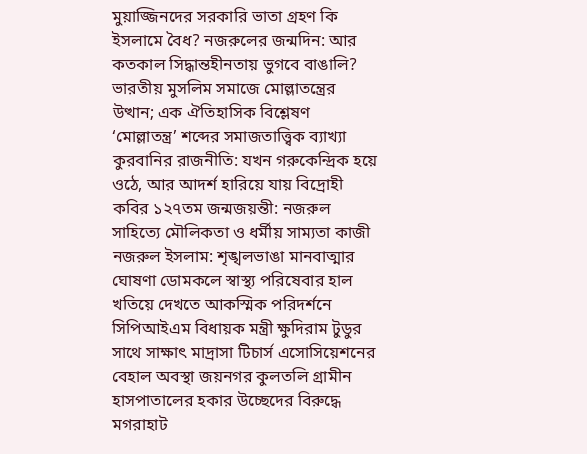মুয়াজ্জিনদের সরকারি ভাতা গ্রহণ কি ইসলামে বৈধ? নজরুলের জন্মদিন: আর কতকাল সিদ্ধান্তহীনতায় ভুগবে বাঙালি? ভারতীয় মুসলিম সমাজে মোল্লাতন্ত্রের উত্থান; এক ঐতিহাসিক বিশ্লেষণ ‘মোল্লাতন্ত্র’ শব্দের সমাজতাত্ত্বিক ব্যাখ্যা কুরবানির রাজনীতি: যখন গরুকেন্দ্রিক হয়ে ওঠে, আর আদর্শ হারিয়ে যায় বিদ্রোহী কবির ১২৭তম জন্মজয়ন্তী: নজরুল সাহিত্যে মৌলিকতা ও ধর্মীয় সাম্যতা কাজী নজরুল ইসলাম: শৃঙ্খলভাঙা মানবাত্মার ঘোষণা ডোমকলে স্বাস্থ্য পরিষেবার হাল খতিয়ে দেখতে আকস্মিক পরিদর্শনে সিপিআইএম বিধায়ক মন্ত্রী ক্ষুদিরাম টুডুর সাথে সাক্ষাৎ মাদ্রাসা টিচার্স এসোসিয়েশনের বেহাল অবস্থা জয়নগর কুলতলি গ্রামীন হাসপাতালের হকার উচ্ছেদের বিরুদ্ধে মগরাহাট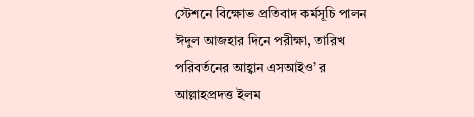স্টেশনে বিক্ষোভ প্রতিবাদ কর্মসূচি পালন ঈদুল আজহার দিনে পরীক্ষা, তারিখ পরিবর্তনের আহ্বান এসআইও’ র আল্লাহপ্রদত্ত ইলম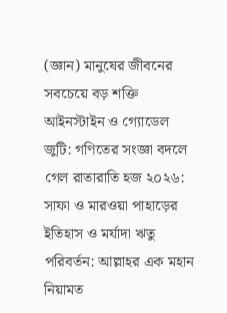(জ্ঞান) মানুষের জীবনের সবচেয়ে বড় শক্তি আইনস্টাইন ও গ্যোডেল জুটি: গণিতের সংজ্ঞা বদলে গেল রাতারাতি হজ ২০২৬: সাফা ও মারওয়া পাহাড়ের ইতিহাস ও মর্যাদা ঋতু পরিবর্তন: আল্লাহর এক মহান নিয়ামত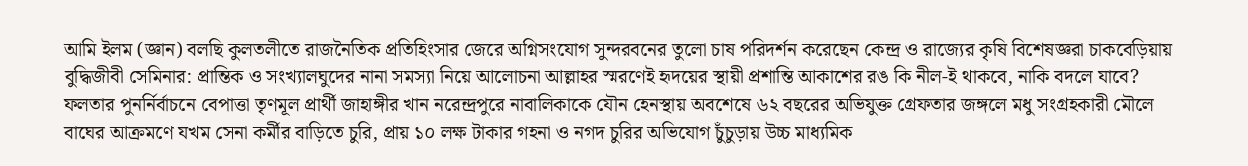আমি ইলম (জ্ঞান) বলছি কুলতলীতে রাজনৈতিক প্রতিহিংসার জেরে অগ্নিসংযোগ সুন্দরবনের তুলো চাষ পরিদর্শন করেছেন কেন্দ্র ও রাজ্যের কৃষি বিশেষজ্ঞরা চাকবেড়িয়ায় বুদ্ধিজীবী সেমিনার: প্রান্তিক ও সংখ্যালঘুদের নানা সমস্যা নিয়ে আলোচনা আল্লাহর স্মরণেই হৃদয়ের স্থায়ী প্রশান্তি আকাশের রঙ কি নীল-ই থাকবে, নাকি বদলে যাবে? ফলতার পুনর্নির্বাচনে বেপাত্তা তৃণমূল প্রার্থী জাহাঙ্গীর খান নরেন্দ্রপুরে নাবালিকাকে যৌন হেনস্থায় অবশেষে ৬২ বছরের অভিযুক্ত গ্রেফতার জঙ্গলে মধু সংগ্রহকারী মৌলে বাঘের আক্রমণে যখম সেনা কর্মীর বাড়িতে চুরি, প্রায় ১০ লক্ষ টাকার গহনা ও নগদ চুরির অভিযোগ চুঁচুড়ায় উচ্চ মাধ্যমিক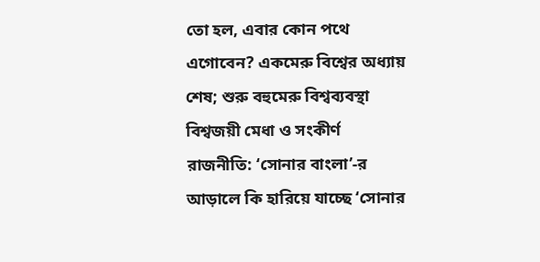তো হল, এবার কোন পথে এগোবেন? একমেরু বিশ্বের অধ্যায় শেষ; শুরু বহুমেরু বিশ্বব্যবস্থা বিশ্বজয়ী মেধা ও সংকীর্ণ রাজনীতি: ‘সোনার বাংলা’-র আড়ালে কি হারিয়ে যাচ্ছে ‘সোনার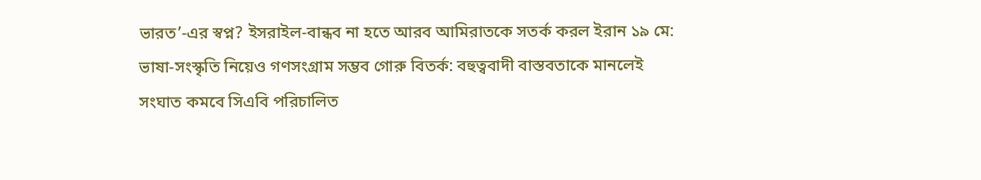ভারত’-এর স্বপ্ন? ইসরাইল-বান্ধব না হতে আরব আমিরাতকে সতর্ক করল ইরান ১৯ মে: ভাষা-সংস্কৃতি নিয়েও গণসংগ্রাম সম্ভব গোরু বিতর্ক: বহুত্ববাদী বাস্তবতাকে মানলেই সংঘাত কমবে সিএবি পরিচালিত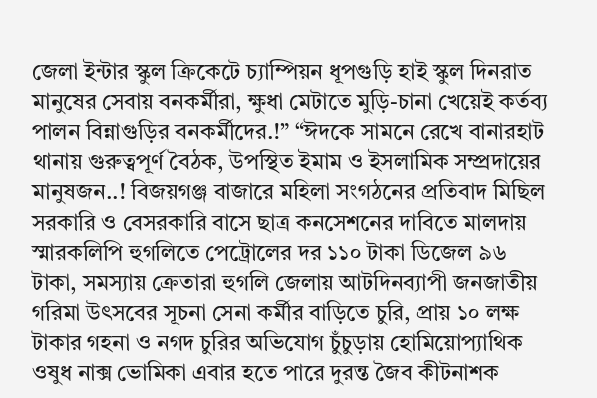জেলা ইন্টার স্কুল ক্রিকেটে চ্যাম্পিয়ন ধূপগুড়ি হাই স্কুল দিনরাত মানুষের সেবায় বনকর্মীরা, ক্ষুধা মেটাতে মুড়ি-চানা খেয়েই কর্তব্য পালন বিন্নাগুড়ির বনকর্মীদের.!” “ঈদকে সামনে রেখে বানারহাট থানায় গুরুত্বপূর্ণ বৈঠক, উপস্থিত ইমাম ও ইসলামিক সম্প্রদায়ের মানুষজন..! বিজয়গঞ্জ বাজারে মহিলা সংগঠনের প্রতিবাদ মিছিল সরকারি ও বেসরকারি বাসে ছাত্র কনসেশনের দাবিতে মালদায় স্মারকলিপি হুগলিতে পেট্রোলের দর ১১০ টাকা ডিজেল ৯৬ টাকা, সমস্যায় ক্রেতারা হুগলি জেলায় আটদিনব্যাপী জনজাতীয় গরিমা উৎসবের সূচনা সেনা কর্মীর বাড়িতে চুরি, প্রায় ১০ লক্ষ টাকার গহনা ও নগদ চুরির অভিযোগ চুঁচুড়ায় হোমিয়োপ্যাথিক ওষুধ নাক্স ভোমিকা এবার হতে পারে দুরন্ত জৈব কীটনাশক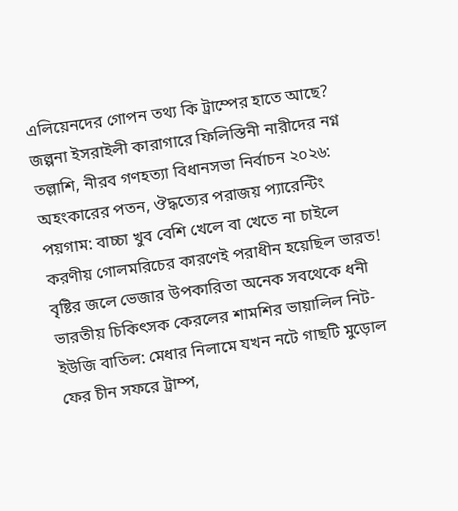এলিয়েনদের গোপন তথ্য কি ট্রাম্পের হাতে আছে? জল্পনা ইসরাইলী কারাগারে ফিলিস্তিনী নারীদের নগ্ন তল্লাশি, নীরব গণহত্যা বিধানসভা নির্বাচন ২০২৬: অহংকারের পতন, ঔদ্ধত্যের পরাজয় প্যারেন্টিং পয়গাম: বাচ্চা খুব বেশি খেলে বা খেতে না চাইলে করণীয় গোলমরিচের কারণেই পরাধীন হয়েছিল ভারত! বৃষ্টির জলে ভেজার উপকারিতা অনেক সবথেকে ধনী ভারতীয় চিকিৎসক কেরলের শামশির ভায়ালিল নিট-ইউজি বাতিল: মেধার নিলামে যখন নটে গাছটি মুড়োল ফের চীন সফরে ট্রাম্প,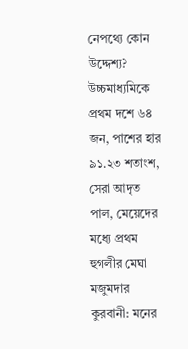নেপথ্যে কোন উদ্দেশ্য? উচ্চমাধ্যমিকে প্রথম দশে ৬৪ জন, পাশের হার ৯১.২৩ শতাংশ, সেরা আদৃত পাল, মেয়েদের মধ্যে প্রথম হুগলীর মেঘা মজুমদার কুরবানী: মনের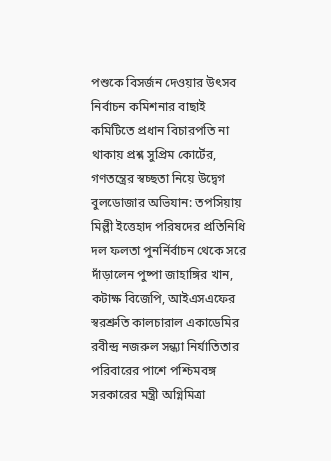পশুকে বিসর্জন দেওয়ার উৎসব নির্বাচন কমিশনার বাছাই কমিটিতে প্রধান বিচারপতি না থাকায় প্রশ্ন সুপ্রিম কোর্টের, গণতন্ত্রের স্বচ্ছতা নিয়ে উদ্বেগ বুলডোজার অভিযান: তপসিয়ায় মিল্লী ইত্তেহাদ পরিষদের প্রতিনিধি দল ফলতা পুনর্নির্বাচন থেকে সরে দাঁড়ালেন পুষ্পা জাহাঙ্গির খান, কটাক্ষ বিজেপি, আইএসএফের স্বরশ্রুতি কালচারাল একাডেমির রবীন্দ্র নজরুল সন্ধ্যা নির্যাতিতার পরিবারের পাশে পশ্চিমবঙ্গ সরকারের মন্ত্রী অগ্নিমিত্রা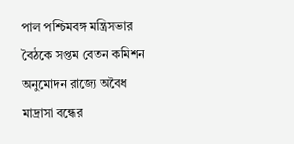পাল পশ্চিমবঙ্গ মন্ত্রিসভার বৈঠকে সপ্তম বেতন কমিশন অনুমোদন রাজ্যে অবৈধ মাদ্রাসা বন্ধের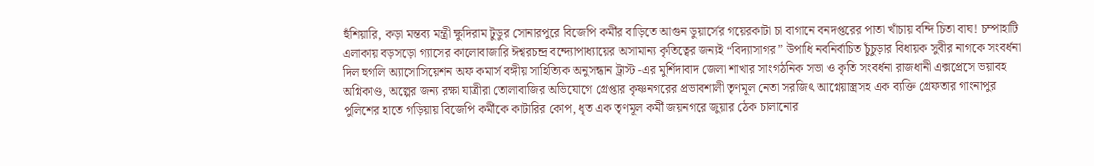হুঁশিয়ারি, কড়া মন্তব্য মন্ত্রী ক্ষুদিরাম টুডুর সোনারপুরে বিজেপি কর্মীর বাড়িতে আগুন ডুয়ার্সের গয়েরকাটা চা বাগানে বনদপ্তরের পাতা খাঁচায় বন্দি চিতা বাঘ! চম্পাহাটি এলাকায় বড়সড়ো গ্যাসের কালোবাজারি ঈশ্বরচন্দ্র বন্দ্যোপাধ্যায়ের অসামান্য কৃতিত্বের জন্যই “বিদ্যাসাগর” উপাধি নবনির্বাচিত চুঁচুড়ার বিধায়ক সুবীর নাগকে সংবর্ধনা দিল হুগলি অ্যাসোসিয়েশন অফ কমার্স বঙ্গীয় সাহিত্যিক অনুসন্ধান ট্রাস্ট -এর মুর্শিদাবাদ জেলা শাখার সাংগঠনিক সভা ও কৃতি সংবর্ধনা রাজধানী এক্সপ্রেসে ভয়াবহ অগ্নিকাণ্ড, অল্পের জন্য রক্ষা যাত্রীরা তোলাবাজির অভিযোগে গ্রেপ্তার কৃষ্ণনগরের প্রভাবশালী তৃণমূল নেতা সরজিৎ আগ্নেয়াস্ত্রসহ এক ব্যক্তি গ্রেফতার গাংনাপুর পুলিশের হাতে গড়িয়ায় বিজেপি কর্মীকে কাটারির কোপ, ধৃত এক তৃণমূল কর্মী জয়নগরে জুয়ার ঠেক চালানোর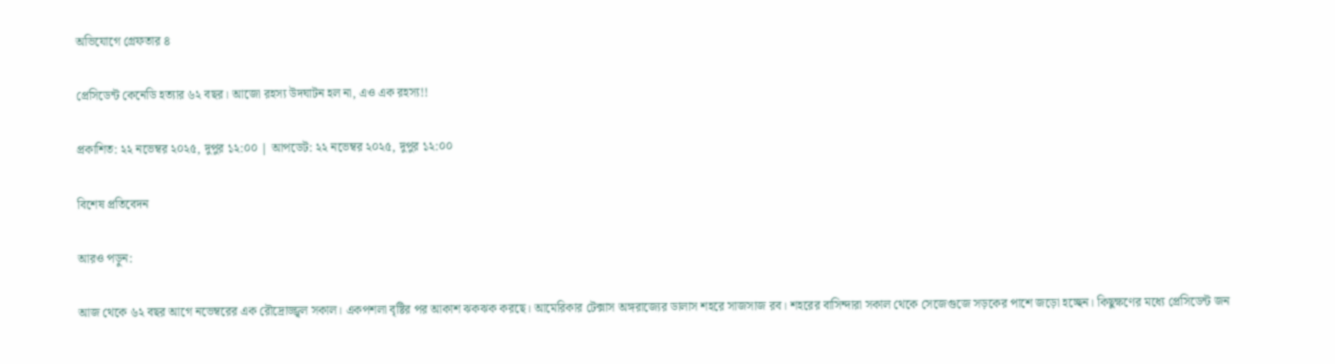অভিযোগে গ্রেফতার ৪

প্রেসিডেন্ট কেনেডি হত্যার ৬২ বছর। আজো রহস্য উদঘাটন হল না, এও এক রহস্য!!

প্রকাশিত: ২২ নভেম্বর ২০২৫, দুপুর ১২:০০ | আপডেট: ২২ নভেম্বর ২০২৫, দুপুর ১২:০০

বিশেষ প্রতিবেদন

আরও পড়ুন:

আজ থেকে ৬২ বছর আগে নভেম্বরের এক রৌদ্রোজ্জ্বল সকাল। একপশলা বৃষ্টির পর আকাশ ঝকঝক করছে। আমেরিকার টেক্সাস অঙ্গরাজ্যের ডালাস শহরে সাজসাজ রব। শহরের বাসিন্দারা সকাল থেকে সেজেগুজে সড়কের পাশে জড়ো হচ্ছেন। কিছুক্ষণের মধ্যে প্রেসিডেন্ট জন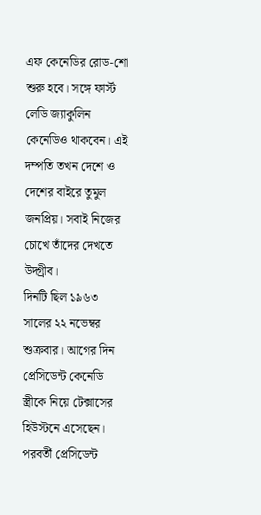এফ কেনেডির রোড-শো শুরু হবে। সঙ্গে ফার্স্ট লেডি জ্যাকুলিন কেনেডিও থাকবেন। এই দম্পতি তখন দেশে ও দেশের বাইরে তুমুল জনপ্রিয়। সবাই নিজের চোখে তাঁদের দেখতে উদ্গ্রীব।
দিনটি ছিল ১৯৬৩ সালের ২২ নভেম্বর শুক্রবার। আগের দিন প্রেসিডেন্ট কেনেডি স্ত্রীকে নিয়ে টেক্সাসের হিউস্টনে এসেছেন। পরবর্তী প্রেসিডেন্ট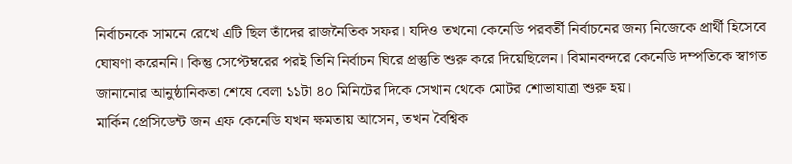নির্বাচনকে সামনে রেখে এটি ছিল তাঁদের রাজনৈতিক সফর। যদিও তখনো কেনেডি পরবর্তী নির্বাচনের জন্য নিজেকে প্রার্থী হিসেবে ঘোষণা করেননি। কিন্তু সেপ্টেম্বরের পরই তিনি নির্বাচন ঘিরে প্রস্তুতি শুরু করে দিয়েছিলেন। বিমানবন্দরে কেনেডি দম্পতিকে স্বাগত জানানোর আনুষ্ঠানিকতা শেষে বেলা ১১টা ৪০ মিনিটের দিকে সেখান থেকে মোটর শোভাযাত্রা শুরু হয়।
মার্কিন প্রেসিডেন্ট জন এফ কেনেডি যখন ক্ষমতায় আসেন, তখন বৈশ্বিক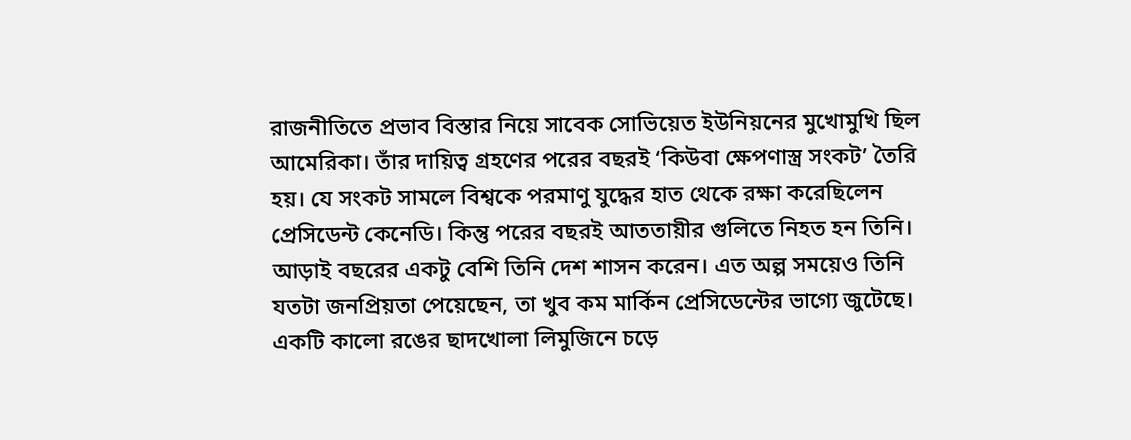রাজনীতিতে প্রভাব বিস্তার নিয়ে সাবেক সোভিয়েত ইউনিয়নের মুখোমুখি ছিল আমেরিকা। তাঁর দায়িত্ব গ্রহণের পরের বছরই ‘কিউবা ক্ষেপণাস্ত্র সংকট’ তৈরি হয়। যে সংকট সামলে বিশ্বকে পরমাণু যুদ্ধের হাত থেকে রক্ষা করেছিলেন প্রেসিডেন্ট কেনেডি। কিন্তু পরের বছরই আততায়ীর গুলিতে নিহত হন তিনি। আড়াই বছরের একটু বেশি তিনি দেশ শাসন করেন। এত অল্প সময়েও তিনি যতটা জনপ্রিয়তা পেয়েছেন, তা খুব কম মার্কিন প্রেসিডেন্টের ভাগ্যে জুটেছে।
একটি কালো রঙের ছাদখোলা লিমুজিনে চড়ে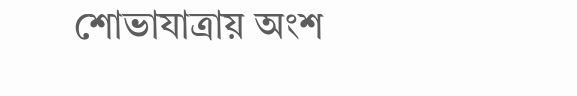শোভাযাত্রায় অংশ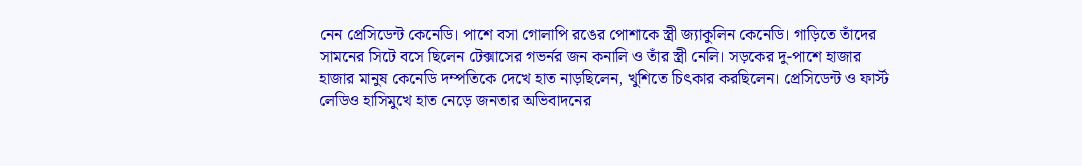নেন প্রেসিডেন্ট কেনেডি। পাশে বসা গোলাপি রঙের পোশাকে স্ত্রী জ্যাকুলিন কেনেডি। গাড়িতে তাঁদের সামনের সিটে বসে ছিলেন টেক্সাসের গভর্নর জন কনালি ও তাঁর স্ত্রী নেলি। সড়কের দু-পাশে হাজার হাজার মানুষ কেনেডি দম্পতিকে দেখে হাত নাড়ছিলেন, খুশিতে চিৎকার করছিলেন। প্রেসিডেন্ট ও ফার্স্ট লেডিও হাসিমুখে হাত নেড়ে জনতার অভিবাদনের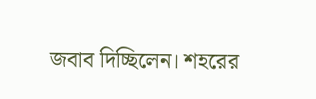জবাব দিচ্ছিলেন। শহরের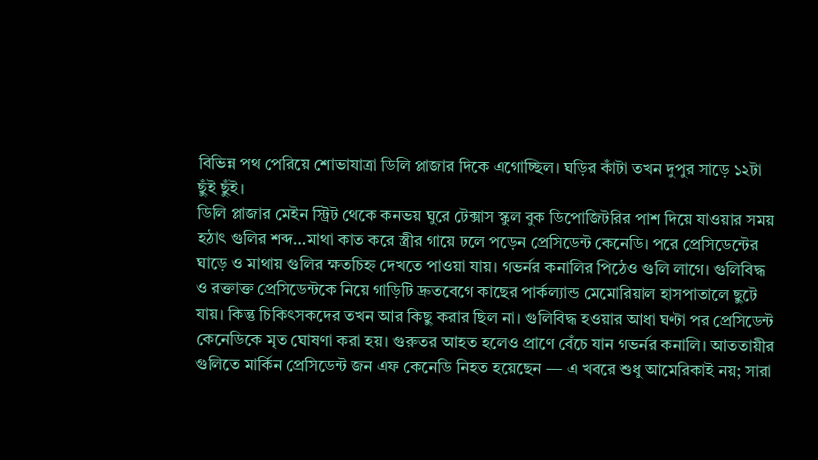বিভিন্ন পথ পেরিয়ে শোভাযাত্রা ডিলি প্লাজার দিকে এগোচ্ছিল। ঘড়ির কাঁটা তখন দুপুর সাড়ে ১২টা ছুঁই ছুঁই।
ডিলি প্লাজার মেইন স্ট্রিট থেকে কনভয় ঘুরে টেক্সাস স্কুল বুক ডিপোজিটরির পাশ দিয়ে যাওয়ার সময় হঠাৎ গুলির শব্দ…মাথা কাত করে স্ত্রীর গায়ে ঢলে পড়েন প্রেসিডেন্ট কেনেডি। পরে প্রেসিডেন্টের ঘাড়ে ও মাথায় গুলির ক্ষতচিহ্ন দেখতে পাওয়া যায়। গভর্নর কনালির পিঠেও গুলি লাগে। গুলিবিদ্ধ ও রক্তাক্ত প্রেসিডেন্টকে নিয়ে গাড়িটি দ্রুতবেগে কাছের পার্কল্যান্ড মেমোরিয়াল হাসপাতালে ছুটে যায়। কিন্তু চিকিৎসকদের তখন আর কিছু করার ছিল না। গুলিবিদ্ধ হওয়ার আধা ঘণ্টা পর প্রেসিডেন্ট কেনেডিকে মৃত ঘোষণা করা হয়। গুরুতর আহত হলেও প্রাণে বেঁচে যান গভর্নর কনালি। আততায়ীর গুলিতে মার্কিন প্রেসিডেন্ট জন এফ কেনেডি নিহত হয়েছেন — এ খবরে শুধু আমেরিকাই নয়; সারা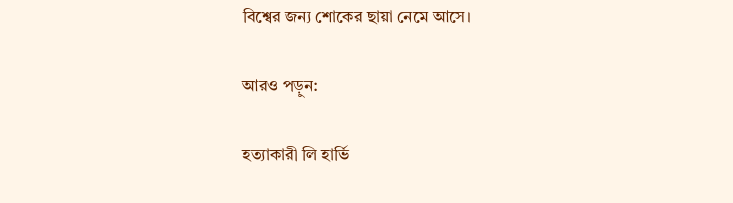বিশ্বের জন্য শোকের ছায়া নেমে আসে।

আরও পড়ুন:

হত্যাকারী লি হার্ভি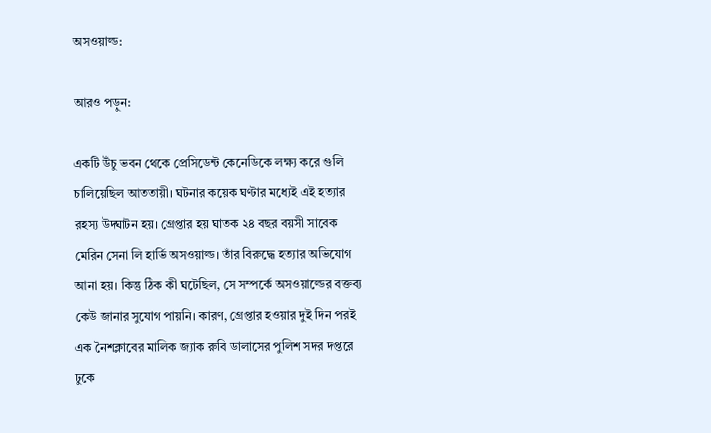অসওয়াল্ড:

আরও পড়ুন:

একটি উঁচু ভবন থেকে প্রেসিডেন্ট কেনেডিকে লক্ষ্য করে গুলি চালিয়েছিল আততায়ী। ঘটনার কয়েক ঘণ্টার মধ্যেই এই হত্যার রহস্য উদ্ঘাটন হয়। গ্রেপ্তার হয় ঘাতক ২৪ বছর বয়সী সাবেক মেরিন সেনা লি হার্ভি অসওয়াল্ড। তাঁর বিরুদ্ধে হত্যার অভিযোগ আনা হয়। কিন্তু ঠিক কী ঘটেছিল, সে সম্পর্কে অসওয়াল্ডের বক্তব্য কেউ জানার সুযোগ পায়নি। কারণ, গ্রেপ্তার হওয়ার দুই দিন পরই এক নৈশক্লাবের মালিক জ্যাক রুবি ডালাসের পুলিশ সদর দপ্তরে ঢুকে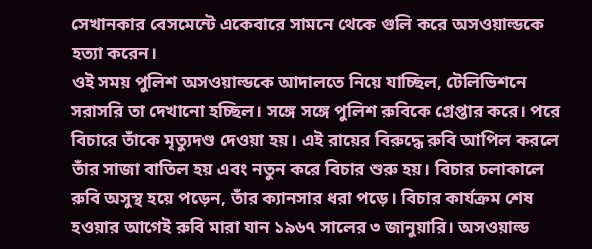সেখানকার বেসমেন্টে একেবারে সামনে থেকে গুলি করে অসওয়াল্ডকে হত্যা করেন।
ওই সময় পুলিশ অসওয়াল্ডকে আদালতে নিয়ে যাচ্ছিল, টেলিভিশনে সরাসরি তা দেখানো হচ্ছিল। সঙ্গে সঙ্গে পুলিশ রুবিকে গ্রেপ্তার করে। পরে বিচারে তাঁকে মৃত্যুদণ্ড দেওয়া হয়। এই রায়ের বিরুদ্ধে রুবি আপিল করলে তাঁর সাজা বাতিল হয় এবং নতুন করে বিচার শুরু হয়। বিচার চলাকালে রুবি অসুস্থ হয়ে পড়েন, তাঁর ক্যানসার ধরা পড়ে। বিচার কার্যক্রম শেষ হওয়ার আগেই রুবি মারা যান ১৯৬৭ সালের ৩ জানুয়ারি। অসওয়াল্ড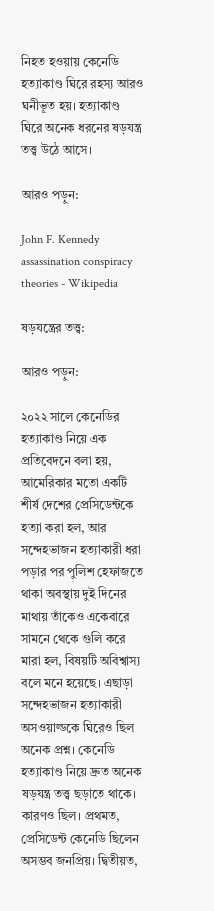নিহত হওয়ায় কেনেডি হত্যাকাণ্ড ঘিরে রহস্য আরও ঘনীভূত হয়। হত্যাকাণ্ড ঘিরে অনেক ধরনের ষড়যন্ত্র তত্ত্ব উঠে আসে।

আরও পড়ুন:

John F. Kennedy assassination conspiracy theories - Wikipedia

ষড়যন্ত্রের তত্ত্ব:

আরও পড়ুন:

২০২২ সালে কেনেডির হত্যাকাণ্ড নিয়ে এক প্রতিবেদনে বলা হয়, আমেরিকার মতো একটি শীর্ষ দেশের প্রেসিডেন্টকে হত্যা করা হল, আর সন্দেহভাজন হত্যাকারী ধরা পড়ার পর পুলিশ হেফাজতে থাকা অবস্থায় দুই দিনের মাথায় তাঁকেও একেবারে সামনে থেকে গুলি করে মারা হল, বিষয়টি অবিশ্বাস্য বলে মনে হয়েছে। এছাড়া সন্দেহভাজন হত্যাকারী অসওয়াল্ডকে ঘিরেও ছিল অনেক প্রশ্ন। কেনেডি হত্যাকাণ্ড নিয়ে দ্রুত অনেক ষড়যন্ত্র তত্ত্ব ছড়াতে থাকে। কারণও ছিল। প্রথমত, প্রেসিডেন্ট কেনেডি ছিলেন অসম্ভব জনপ্রিয়। দ্বিতীয়ত,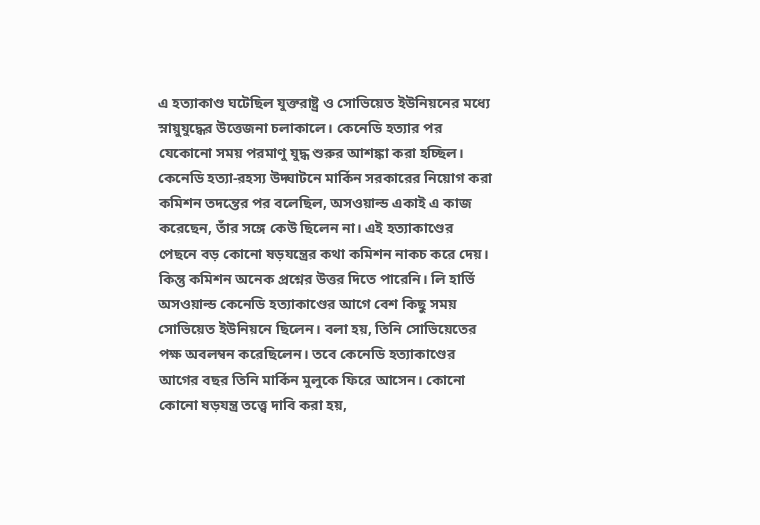এ হত্যাকাণ্ড ঘটেছিল যুক্তরাষ্ট্র ও সোভিয়েত ইউনিয়নের মধ্যে স্নায়ুযুদ্ধের উত্তেজনা চলাকালে। কেনেডি হত্যার পর যেকোনো সময় পরমাণু যুদ্ধ শুরুর আশঙ্কা করা হচ্ছিল।
কেনেডি হত্যা-রহস্য উদ্ঘাটনে মার্কিন সরকারের নিয়োগ করা কমিশন তদন্তের পর বলেছিল, অসওয়াল্ড একাই এ কাজ করেছেন, তাঁর সঙ্গে কেউ ছিলেন না। এই হত্যাকাণ্ডের পেছনে বড় কোনো ষড়যন্ত্রের কথা কমিশন নাকচ করে দেয়। কিন্তু কমিশন অনেক প্রশ্নের উত্তর দিতে পারেনি। লি হার্ভি অসওয়াল্ড কেনেডি হত্যাকাণ্ডের আগে বেশ কিছু সময় সোভিয়েত ইউনিয়নে ছিলেন। বলা হয়, তিনি সোভিয়েতের পক্ষ অবলম্বন করেছিলেন। তবে কেনেডি হত্যাকাণ্ডের আগের বছর তিনি মার্কিন মুলুকে ফিরে আসেন। কোনো কোনো ষড়যন্ত্র তত্ত্বে দাবি করা হয়,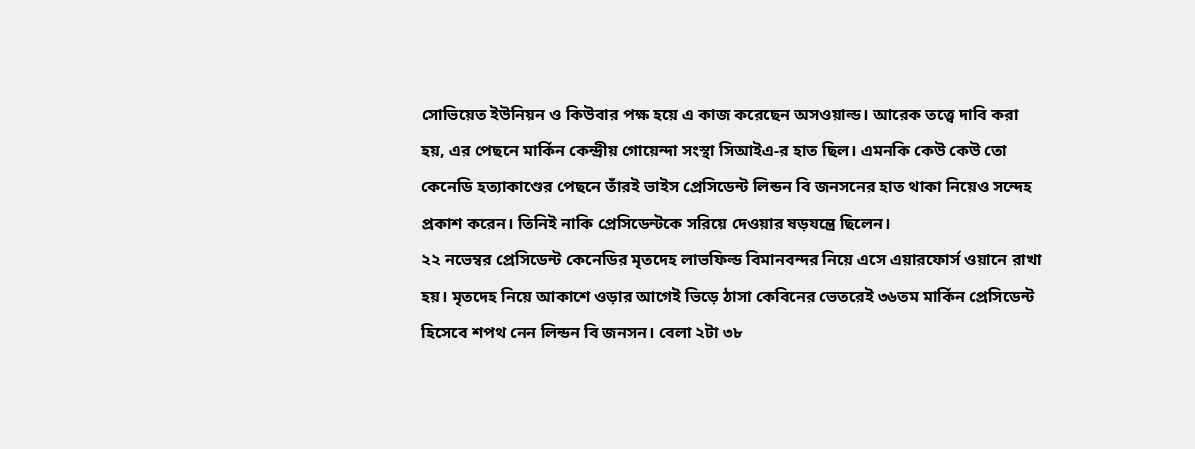সোভিয়েত ইউনিয়ন ও কিউবার পক্ষ হয়ে এ কাজ করেছেন অসওয়াল্ড। আরেক তত্ত্বে দাবি করা হয়, এর পেছনে মার্কিন কেন্দ্রীয় গোয়েন্দা সংস্থা সিআইএ-র হাত ছিল। এমনকি কেউ কেউ তো কেনেডি হত্যাকাণ্ডের পেছনে তাঁরই ভাইস প্রেসিডেন্ট লিন্ডন বি জনসনের হাত থাকা নিয়েও সন্দেহ প্রকাশ করেন। তিনিই নাকি প্রেসিডেন্টকে সরিয়ে দেওয়ার ষড়যন্ত্রে ছিলেন।
২২ নভেম্বর প্রেসিডেন্ট কেনেডির মৃতদেহ লাভফিল্ড বিমানবন্দর নিয়ে এসে এয়ারফোর্স ওয়ানে রাখা হয়। মৃতদেহ নিয়ে আকাশে ওড়ার আগেই ভিড়ে ঠাসা কেবিনের ভেতরেই ৩৬তম মার্কিন প্রেসিডেন্ট হিসেবে শপথ নেন লিন্ডন বি জনসন। বেলা ২টা ৩৮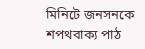মিনিটে জনসনকে শপথবাক্য পাঠ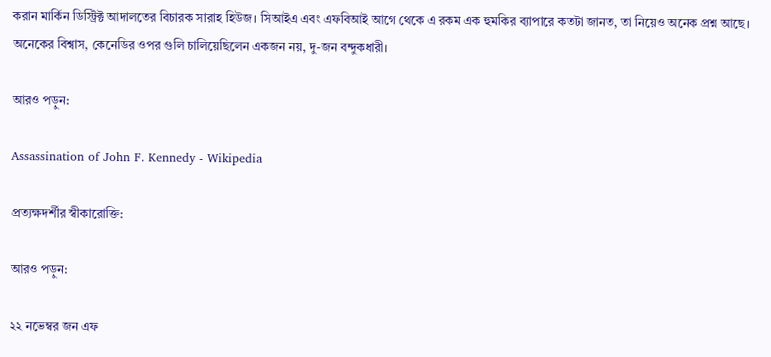করান মার্কিন ডিস্ট্রিক্ট আদালতের বিচারক সারাহ হিউজ। সিআইএ এবং এফবিআই আগে থেকে এ রকম এক হুমকির ব্যাপারে কতটা জানত, তা নিয়েও অনেক প্রশ্ন আছে। অনেকের বিশ্বাস, কেনেডির ওপর গুলি চালিয়েছিলেন একজন নয়, দু-জন বন্দুকধারী।

আরও পড়ুন:

Assassination of John F. Kennedy - Wikipedia

প্রত্যক্ষদর্শীর স্বীকারোক্তি:

আরও পড়ুন:

২২ নভেম্বর জন এফ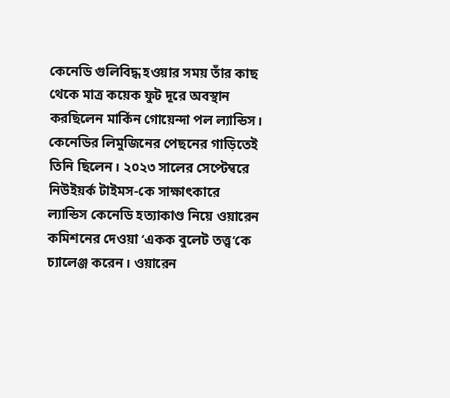কেনেডি গুলিবিদ্ধ হওয়ার সময় তাঁর কাছ থেকে মাত্র কয়েক ফুট দূরে অবস্থান করছিলেন মার্কিন গোয়েন্দা পল ল্যান্ডিস। কেনেডির লিমুজিনের পেছনের গাড়িতেই তিনি ছিলেন। ২০২৩ সালের সেপ্টেম্বরে নিউইয়র্ক টাইমস-কে সাক্ষাৎকারে ল্যান্ডিস কেনেডি হত্যাকাণ্ড নিয়ে ওয়ারেন কমিশনের দেওয়া ‘একক বুলেট তত্ত্ব’কে চ্যালেঞ্জ করেন। ওয়ারেন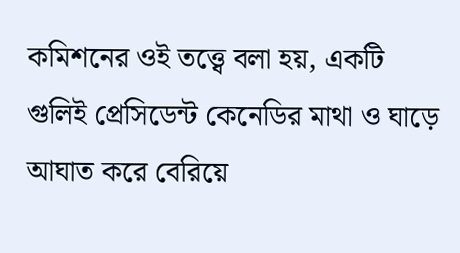কমিশনের ওই তত্ত্বে বলা হয়, একটি গুলিই প্রেসিডেন্ট কেনেডির মাথা ও ঘাড়ে আঘাত করে বেরিয়ে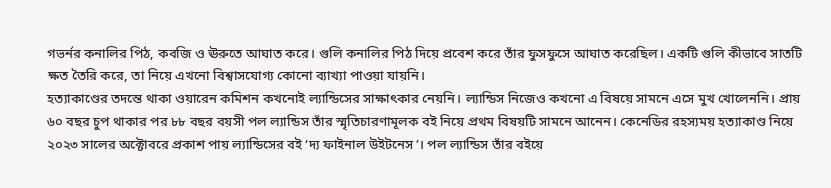গভর্নর কনালির পিঠ, কবজি ও ঊরুতে আঘাত করে। গুলি কনালির পিঠ দিয়ে প্রবেশ করে তাঁর ফুসফুসে আঘাত করেছিল। একটি গুলি কীভাবে সাতটি ক্ষত তৈরি করে, তা নিয়ে এখনো বিশ্বাসযোগ্য কোনো ব্যাখ্যা পাওয়া যায়নি।
হত্যাকাণ্ডের তদন্তে থাকা ওয়ারেন কমিশন কখনোই ল্যান্ডিসের সাক্ষাৎকার নেয়নি। ল্যান্ডিস নিজেও কখনো এ বিষয়ে সামনে এসে মুখ খোলেননি। প্রায় ৬০ বছর চুপ থাকার পর ৮৮ বছর বয়সী পল ল্যান্ডিস তাঁর স্মৃতিচারণামূলক বই নিয়ে প্রথম বিষয়টি সামনে আনেন। কেনেডির রহস্যময় হত্যাকাণ্ড নিয়ে ২০২৩ সালের অক্টোবরে প্রকাশ পায় ল্যান্ডিসের বই ‘দ্য ফাইনাল উইটনেস’। পল ল্যান্ডিস তাঁর বইয়ে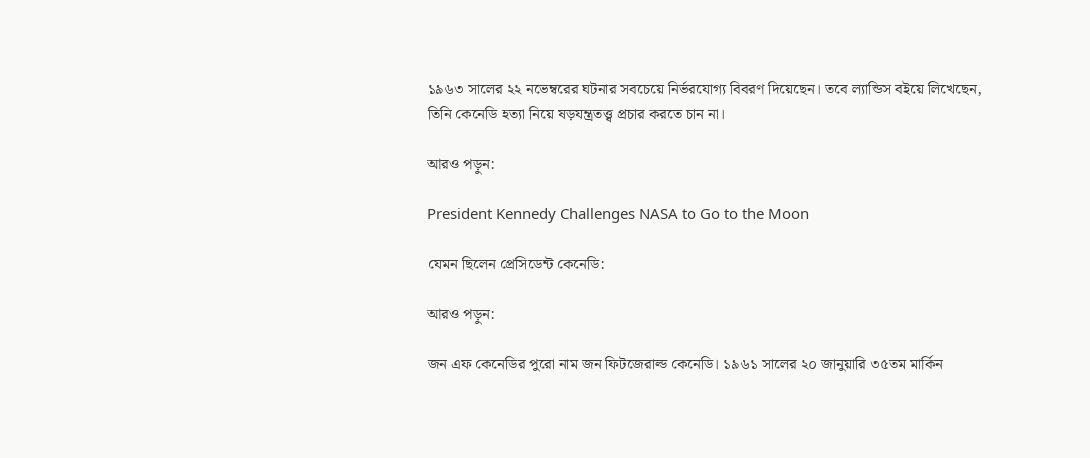১৯৬৩ সালের ২২ নভেম্বরের ঘটনার সবচেয়ে নির্ভরযোগ্য বিবরণ দিয়েছেন। তবে ল্যান্ডিস বইয়ে লিখেছেন, তিনি কেনেডি হত্যা নিয়ে ষড়যন্ত্রতত্ত্ব প্রচার করতে চান না।

আরও পড়ুন:

President Kennedy Challenges NASA to Go to the Moon

যেমন ছিলেন প্রেসিডেন্ট কেনেডি:

আরও পড়ুন:

জন এফ কেনেডির পুরো নাম জন ফিটজেরাল্ড কেনেডি। ১৯৬১ সালের ২০ জানুয়ারি ৩৫তম মার্কিন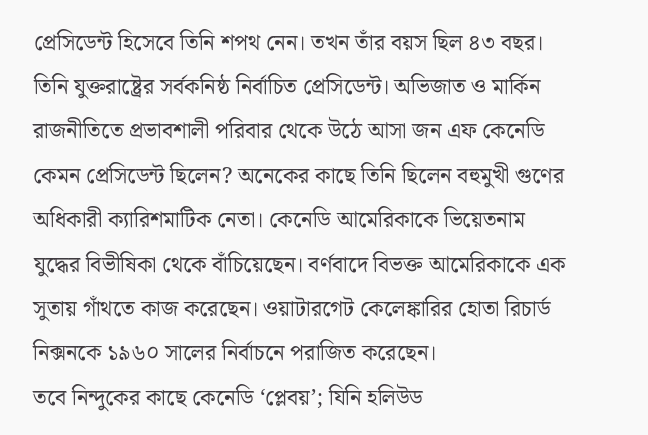প্রেসিডেন্ট হিসেবে তিনি শপথ নেন। তখন তাঁর বয়স ছিল ৪৩ বছর। তিনি যুক্তরাষ্ট্রের সর্বকনিষ্ঠ নির্বাচিত প্রেসিডেন্ট। অভিজাত ও মার্কিন রাজনীতিতে প্রভাবশালী পরিবার থেকে উঠে আসা জন এফ কেনেডি কেমন প্রেসিডেন্ট ছিলেন? অনেকের কাছে তিনি ছিলেন বহুমুখী গুণের অধিকারী ক্যারিশমাটিক নেতা। কেনেডি আমেরিকাকে ভিয়েতনাম যুদ্ধের বিভীষিকা থেকে বাঁচিয়েছেন। বর্ণবাদে বিভক্ত আমেরিকাকে এক সুতায় গাঁথতে কাজ করেছেন। ওয়াটারগেট কেলেঙ্কারির হোতা রিচার্ড নিক্সনকে ১৯৬০ সালের নির্বাচনে পরাজিত করেছেন।
তবে নিন্দুকের কাছে কেনেডি ‘প্লেবয়’; যিনি হলিউড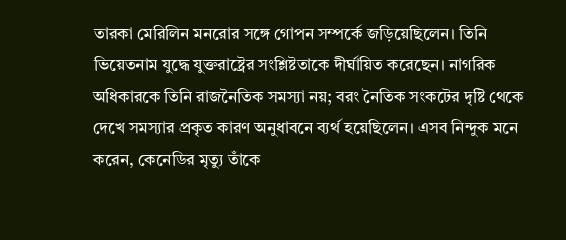তারকা মেরিলিন মনরোর সঙ্গে গোপন সম্পর্কে জড়িয়েছিলেন। তিনি ভিয়েতনাম যুদ্ধে যুক্তরাষ্ট্রের সংশ্লিষ্টতাকে দীর্ঘায়িত করেছেন। নাগরিক অধিকারকে তিনি রাজনৈতিক সমস্যা নয়; বরং নৈতিক সংকটের দৃষ্টি থেকে দেখে সমস্যার প্রকৃত কারণ অনুধাবনে ব্যর্থ হয়েছিলেন। এসব নিন্দুক মনে করেন, কেনেডির মৃত্যু তাঁকে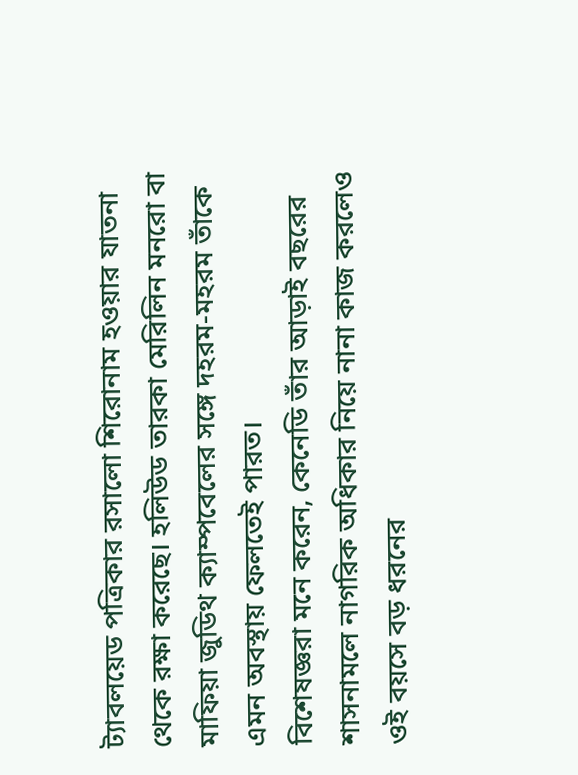ট্যাবলয়েড পত্রিকার রসালো শিরোনাম হওয়ার যাতনা থেকে রক্ষা করেছে। হলিউড তারকা মেরিলিন মনরো বা মাফিয়া জুডিথ ক্যাম্পবেলের সঙ্গে দহরম-মহরম তাঁকে এমন অবস্থায় ফেলতেই পারত।
বিশেষজ্ঞরা মনে করেন, কেনেডি তাঁর আড়াই বছরের শাসনামলে নাগরিক অধিকার নিয়ে নানা কাজ করলেও ওই বয়সে বড় ধরনের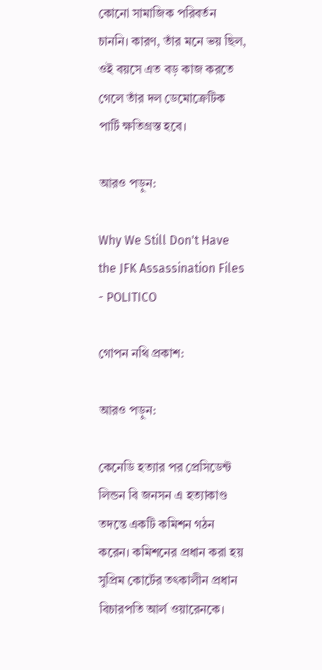কোনো সামাজিক পরিবর্তন চাননি। কারণ, তাঁর মনে ভয় ছিল, ওই বয়সে এত বড় কাজ করতে গেলে তাঁর দল ডেমোক্রেটিক পার্টি ক্ষতিগ্রস্ত হবে।

আরও পড়ুন:

Why We Still Don't Have the JFK Assassination Files - POLITICO

গোপন নথি প্রকাশ:

আরও পড়ুন:

কেনেডি হত্যার পর প্রেসিডেন্ট লিন্ডন বি জনসন এ হত্যাকাণ্ড তদন্তে একটি কমিশন গঠন করেন। কমিশনের প্রধান করা হয় সুপ্রিম কোর্টের তৎকালীন প্রধান বিচারপতি আর্ল ওয়ারেনকে।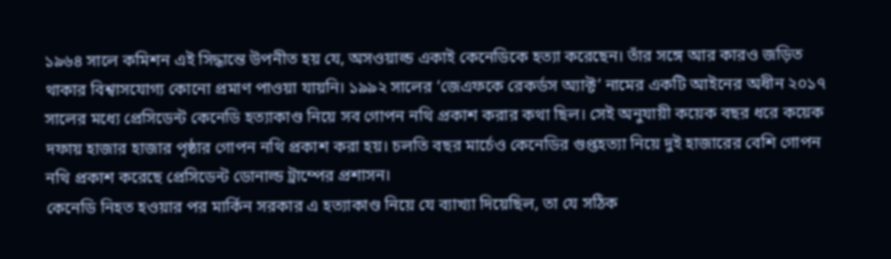১৯৬৪ সালে কমিশন এই সিদ্ধান্তে উপনীত হয় যে, অসওয়াল্ড একাই কেনেডিকে হত্যা করেছেন। তাঁর সঙ্গে আর কারও জড়িত থাকার বিশ্বাসযোগ্য কোনো প্রমাণ পাওয়া যায়নি। ১৯৯২ সালের ‘জেএফকে রেকর্ডস অ্যাক্ট’ নামের একটি আইনের অধীন ২০১৭ সালের মধ্যে প্রেসিডেন্ট কেনেডি হত্যাকাণ্ড নিয়ে সব গোপন নথি প্রকাশ করার কথা ছিল। সেই অনুযায়ী কয়েক বছর ধরে কয়েক দফায় হাজার হাজার পৃষ্ঠার গোপন নথি প্রকাশ করা হয়। চলতি বছর মার্চেও কেনেডির গুপ্তহত্যা নিয়ে দুই হাজারের বেশি গোপন নথি প্রকাশ করেছে প্রেসিডেন্ট ডোনাল্ড ট্রাম্পের প্রশাসন।
কেনেডি নিহত হওয়ার পর মার্কিন সরকার এ হত্যাকাণ্ড নিয়ে যে ব্যাখ্যা দিয়েছিল, তা যে সঠিক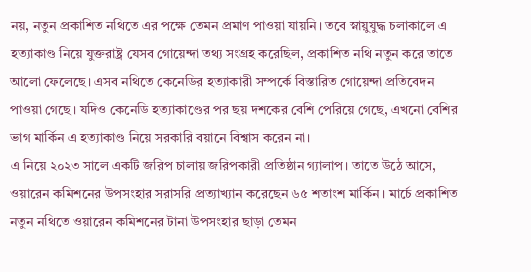নয়, নতুন প্রকাশিত নথিতে এর পক্ষে তেমন প্রমাণ পাওয়া যায়নি। তবে স্নায়ুযুদ্ধ চলাকালে এ হত্যাকাণ্ড নিয়ে যুক্তরাষ্ট্র যেসব গোয়েন্দা তথ্য সংগ্রহ করেছিল, প্রকাশিত নথি নতুন করে তাতে আলো ফেলেছে। এসব নথিতে কেনেডির হত্যাকারী সম্পর্কে বিস্তারিত গোয়েন্দা প্রতিবেদন পাওয়া গেছে। যদিও কেনেডি হত্যাকাণ্ডের পর ছয় দশকের বেশি পেরিয়ে গেছে, এখনো বেশির ভাগ মার্কিন এ হত্যাকাণ্ড নিয়ে সরকারি বয়ানে বিশ্বাস করেন না।
এ নিয়ে ২০২৩ সালে একটি জরিপ চালায় জরিপকারী প্রতিষ্ঠান গ্যালাপ। তাতে উঠে আসে, ওয়ারেন কমিশনের উপসংহার সরাসরি প্রত্যাখ্যান করেছেন ৬৫ শতাংশ মার্কিন। মার্চে প্রকাশিত নতুন নথিতে ওয়ারেন কমিশনের টানা উপসংহার ছাড়া তেমন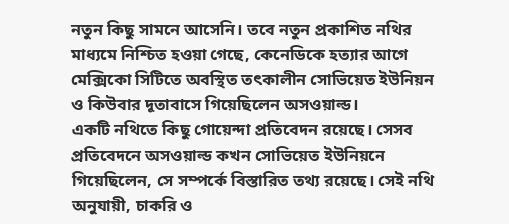নতুন কিছু সামনে আসেনি। তবে নতুন প্রকাশিত নথির মাধ্যমে নিশ্চিত হওয়া গেছে, কেনেডিকে হত্যার আগে মেক্সিকো সিটিতে অবস্থিত তৎকালীন সোভিয়েত ইউনিয়ন ও কিউবার দূতাবাসে গিয়েছিলেন অসওয়াল্ড।
একটি নথিতে কিছু গোয়েন্দা প্রতিবেদন রয়েছে। সেসব প্রতিবেদনে অসওয়াল্ড কখন সোভিয়েত ইউনিয়নে গিয়েছিলেন, সে সম্পর্কে বিস্তারিত তথ্য রয়েছে। সেই নথি অনুযায়ী, চাকরি ও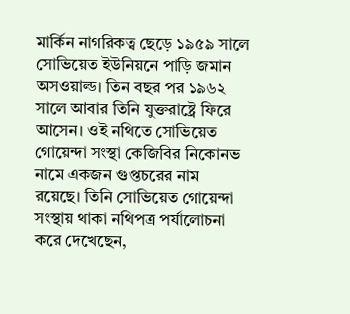মার্কিন নাগরিকত্ব ছেড়ে ১৯৫৯ সালে সোভিয়েত ইউনিয়নে পাড়ি জমান অসওয়াল্ড। তিন বছর পর ১৯৬২ সালে আবার তিনি যুক্তরাষ্ট্রে ফিরে আসেন। ওই নথিতে সোভিয়েত গোয়েন্দা সংস্থা কেজিবির নিকোনভ নামে একজন গুপ্তচরের নাম রয়েছে। তিনি সোভিয়েত গোয়েন্দা সংস্থায় থাকা নথিপত্র পর্যালোচনা করে দেখেছেন,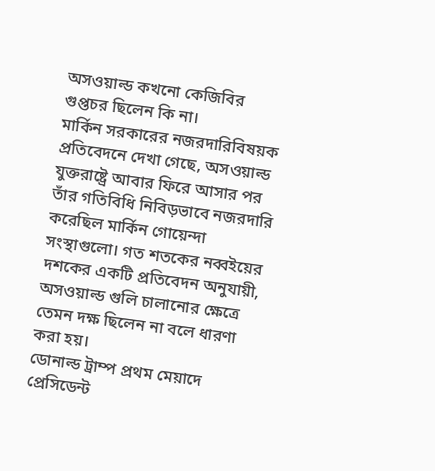অসওয়াল্ড কখনো কেজিবির গুপ্তচর ছিলেন কি না।
মার্কিন সরকারের নজরদারিবিষয়ক প্রতিবেদনে দেখা গেছে, অসওয়াল্ড যুক্তরাষ্ট্রে আবার ফিরে আসার পর তাঁর গতিবিধি নিবিড়ভাবে নজরদারি করেছিল মার্কিন গোয়েন্দা সংস্থাগুলো। গত শতকের নব্বইয়ের দশকের একটি প্রতিবেদন অনুযায়ী, অসওয়াল্ড গুলি চালানোর ক্ষেত্রে তেমন দক্ষ ছিলেন না বলে ধারণা করা হয়।
ডোনাল্ড ট্রাম্প প্রথম মেয়াদে প্রেসিডেন্ট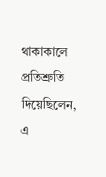থাকাকালে প্রতিশ্রুতি দিয়েছিলেন, এ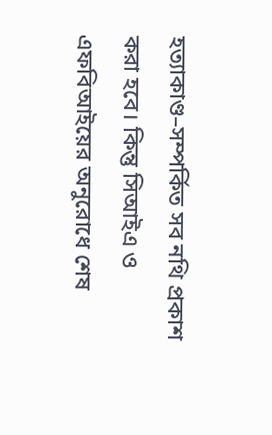হত্যাকাণ্ড–সম্পর্কিত সব নথি প্রকাশ করা হবে। কিন্তু সিআইএ ও এফবিআইয়ের অনুরোধে শেষ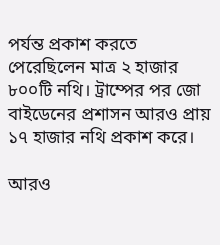পর্যন্ত প্রকাশ করতে পেরেছিলেন মাত্র ২ হাজার ৮০০টি নথি। ট্রাম্পের পর জো বাইডেনের প্রশাসন আরও প্রায় ১৭ হাজার নথি প্রকাশ করে।

আরও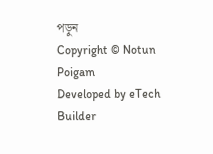পড়ুন
Copyright © Notun Poigam
Developed by eTech Builder